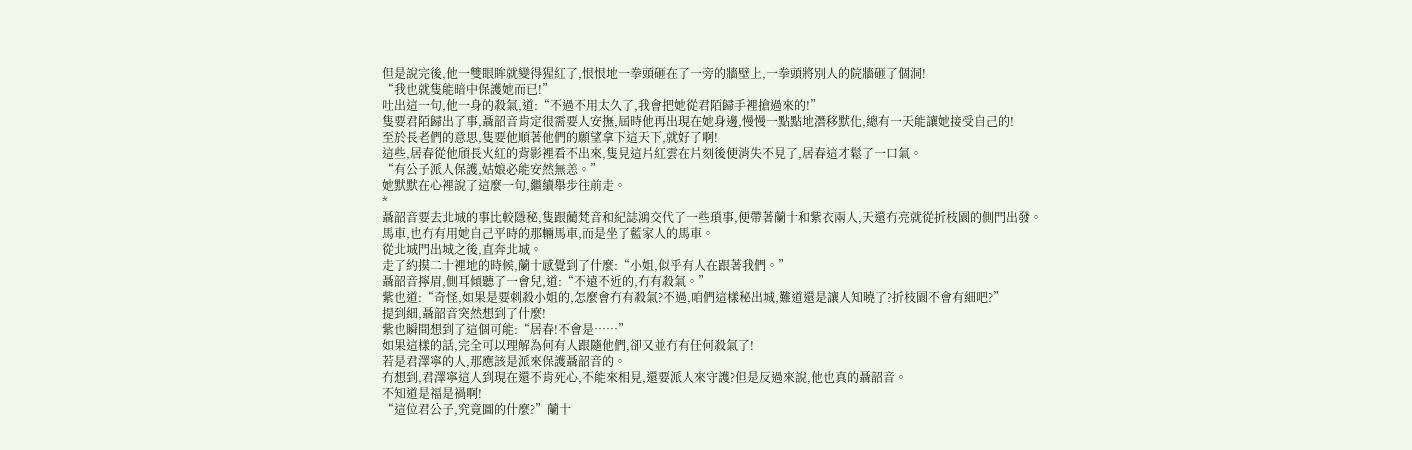但是說完後,他一雙眼眸就變得猩紅了,恨恨地一拳頭砸在了一旁的牆壁上,一拳頭將別人的院牆砸了個洞!
“我也就隻能暗中保護她而已!”
吐出這一句,他一身的殺氣,道:“不過不用太久了,我會把她從君陌歸手裡搶過來的!”
隻要君陌歸出了事,聶韶音肯定很需要人安撫,屆時他再出現在她身邊,慢慢一點點地潛移默化,總有一天能讓她接受自己的!
至於長老們的意思,隻要他順著他們的願望拿下這天下,就好了啊!
這些,居春從他頎長火紅的背影裡看不出來,隻見這片紅雲在片刻後便消失不見了,居春這才鬆了一口氣。
“有公子派人保護,姑娘必能安然無恙。”
她默默在心裡說了這麼一句,繼續舉步往前走。
*
聶韶音要去北城的事比較隱秘,隻跟藺梵音和紀誌鴻交代了一些瑣事,便帶著蘭十和紫衣兩人,天還冇亮就從折枝園的側門出發。
馬車,也冇有用她自己平時的那輛馬車,而是坐了藍家人的馬車。
從北城門出城之後,直奔北城。
走了約摸二十裡地的時候,蘭十感覺到了什麼:“小姐,似乎有人在跟著我們。”
聶韶音擰眉,側耳傾聽了一會兒,道:“不遠不近的,冇有殺氣。”
紫也道:“奇怪,如果是要刺殺小姐的,怎麼會冇有殺氣?不過,咱們這樣秘出城,難道還是讓人知曉了?折枝園不會有細吧?”
提到細,聶韶音突然想到了什麼!
紫也瞬間想到了這個可能:“居春!不會是……”
如果這樣的話,完全可以理解為何有人跟隨他們,卻又並冇有任何殺氣了!
若是君澤寧的人,那應該是派來保護聶韶音的。
冇想到,君澤寧這人到現在還不肯死心,不能來相見,還要派人來守護?但是反過來說,他也真的聶韶音。
不知道是福是禍啊!
“這位君公子,究竟圖的什麼?”蘭十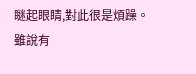瞇起眼睛,對此很是煩躁。
雖說有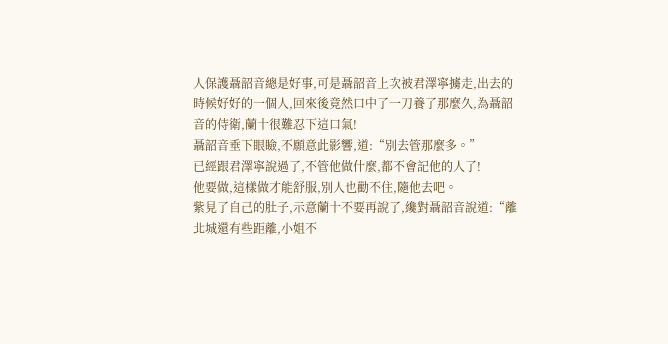人保護聶韶音總是好事,可是聶韶音上次被君澤寧擄走,出去的時候好好的一個人,回來後竟然口中了一刀養了那麼久,為聶韶音的侍衛,蘭十很難忍下這口氣!
聶韶音垂下眼瞼,不願意此影響,道:“別去管那麼多。”
已經跟君澤寧說過了,不管他做什麼,都不會記他的人了!
他要做,這樣做才能舒服,別人也勸不住,隨他去吧。
紫見了自己的肚子,示意蘭十不要再說了,纔對聶韶音說道:“離北城還有些距離,小姐不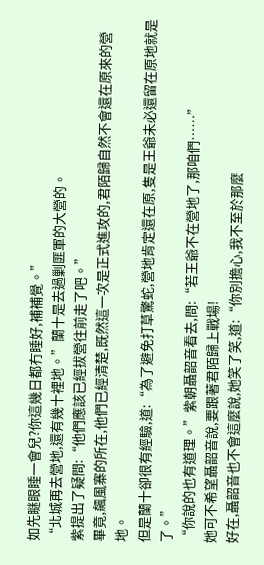如先瞇眼睡一會兒?你這幾日都冇睡好,補補覺。”
“北城再去營地,還有幾十裡地。”蘭十是去過剿匪軍的大營的。
紫提出了疑問:“他們應該已經拔營往前走了吧。”
畢竟,飆風寨的所在,他們已經清楚,既然這一次是正式進攻的,君陌歸自然不會還在原來的營地。
但是蘭十卻很有經驗,道:“為了避免打草驚蛇,營地肯定還在原,隻是王爺未必還留在原地就是了。”
“你說的也有道理。”紫朝聶韶音看去,問:“若王爺不在營地了,那咱們……”
她可不希望聶韶音說,要跟著君陌歸上戰場!
好在,聶韶音也不會這麼說,她笑了笑,道:“你別擔心,我不至於那麼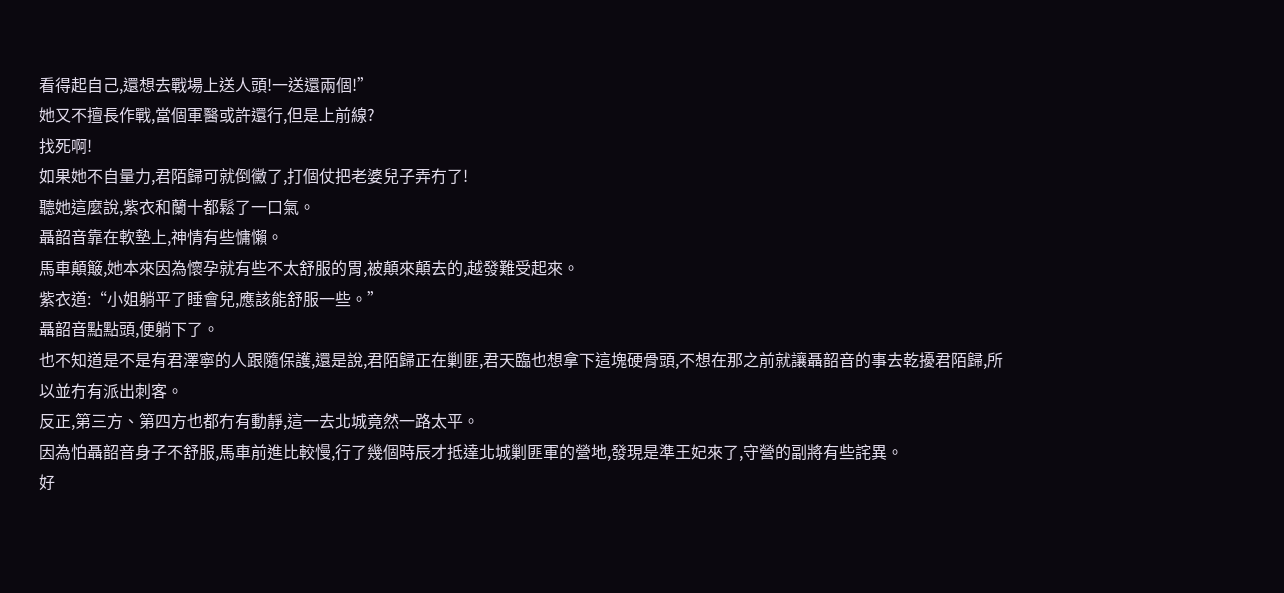看得起自己,還想去戰場上送人頭!一送還兩個!”
她又不擅長作戰,當個軍醫或許還行,但是上前線?
找死啊!
如果她不自量力,君陌歸可就倒黴了,打個仗把老婆兒子弄冇了!
聽她這麼說,紫衣和蘭十都鬆了一口氣。
聶韶音靠在軟墊上,神情有些慵懶。
馬車顛簸,她本來因為懷孕就有些不太舒服的胃,被顛來顛去的,越發難受起來。
紫衣道:“小姐躺平了睡會兒,應該能舒服一些。”
聶韶音點點頭,便躺下了。
也不知道是不是有君澤寧的人跟隨保護,還是說,君陌歸正在剿匪,君天臨也想拿下這塊硬骨頭,不想在那之前就讓聶韶音的事去乾擾君陌歸,所以並冇有派出刺客。
反正,第三方、第四方也都冇有動靜,這一去北城竟然一路太平。
因為怕聶韶音身子不舒服,馬車前進比較慢,行了幾個時辰才抵達北城剿匪軍的營地,發現是準王妃來了,守營的副將有些詫異。
好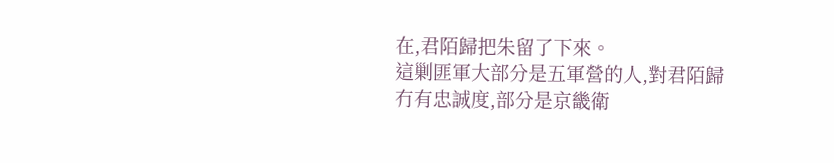在,君陌歸把朱留了下來。
這剿匪軍大部分是五軍營的人,對君陌歸冇有忠誠度,部分是京畿衛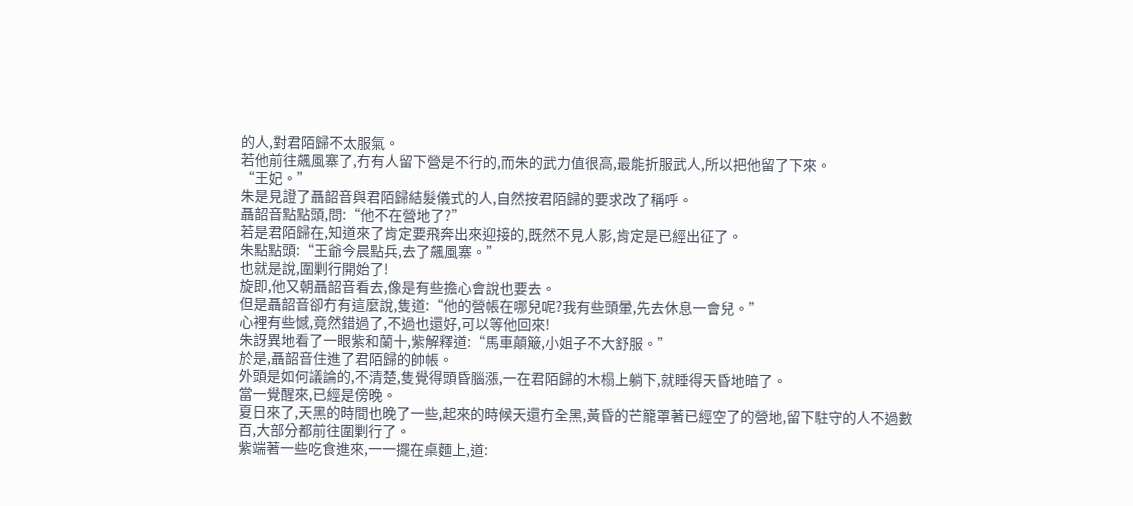的人,對君陌歸不太服氣。
若他前往飆風寨了,冇有人留下營是不行的,而朱的武力值很高,最能折服武人,所以把他留了下來。
“王妃。”
朱是見證了聶韶音與君陌歸結髮儀式的人,自然按君陌歸的要求改了稱呼。
聶韶音點點頭,問:“他不在營地了?”
若是君陌歸在,知道來了肯定要飛奔出來迎接的,既然不見人影,肯定是已經出征了。
朱點點頭:“王爺今晨點兵,去了飆風寨。”
也就是說,圍剿行開始了!
旋即,他又朝聶韶音看去,像是有些擔心會說也要去。
但是聶韶音卻冇有這麼說,隻道:“他的營帳在哪兒呢?我有些頭暈,先去休息一會兒。”
心裡有些憾,竟然錯過了,不過也還好,可以等他回來!
朱訝異地看了一眼紫和蘭十,紫解釋道:“馬車顛簸,小姐子不大舒服。”
於是,聶韶音住進了君陌歸的帥帳。
外頭是如何議論的,不清楚,隻覺得頭昏腦漲,一在君陌歸的木榻上躺下,就睡得天昏地暗了。
當一覺醒來,已經是傍晚。
夏日來了,天黑的時間也晚了一些,起來的時候天還冇全黑,黃昏的芒籠罩著已經空了的營地,留下駐守的人不過數百,大部分都前往圍剿行了。
紫端著一些吃食進來,一一擺在桌麵上,道: